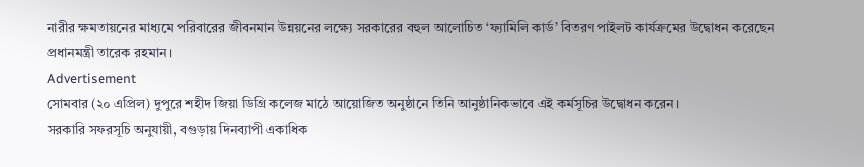নারীর ক্ষমতায়নের মাধ্যমে পরিবারের জীবনমান উন্নয়নের লক্ষ্যে সরকারের বহুল আলোচিত ‘ফ্যামিলি কার্ড’ বিতরণ পাইলট কার্যক্রমের উদ্বোধন করেছেন প্রধানমন্ত্রী তারেক রহমান।
Advertisement
সোমবার (২০ এপ্রিল) দুপুরে শহীদ জিয়া ডিগ্রি কলেজ মাঠে আয়োজিত অনুষ্ঠানে তিনি আনুষ্ঠানিকভাবে এই কর্মসূচির উদ্বোধন করেন।
সরকারি সফরসূচি অনুযায়ী, বগুড়ায় দিনব্যাপী একাধিক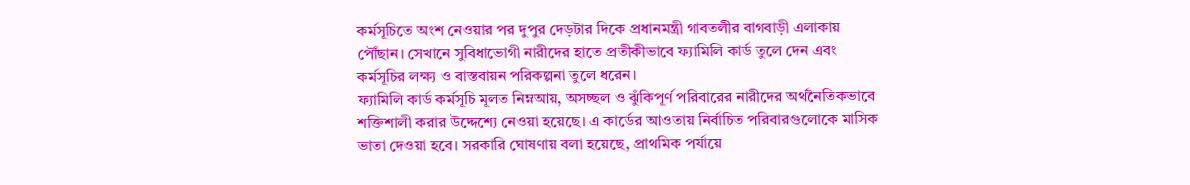কর্মসূচিতে অংশ নেওয়ার পর দুপুর দেড়টার দিকে প্রধানমন্ত্রী গাবতলীর বাগবাড়ী এলাকায় পৌঁছান। সেখানে সুবিধাভোগী নারীদের হাতে প্রতীকীভাবে ফ্যামিলি কার্ড তুলে দেন এবং কর্মসূচির লক্ষ্য ও বাস্তবায়ন পরিকল্পনা তুলে ধরেন।
ফ্যামিলি কার্ড কর্মসূচি মূলত নিম্নআয়, অসচ্ছল ও ঝুঁকিপূর্ণ পরিবারের নারীদের অর্থনৈতিকভাবে শক্তিশালী করার উদ্দেশ্যে নেওয়া হয়েছে। এ কার্ডের আওতায় নির্বাচিত পরিবারগুলোকে মাসিক ভাতা দেওয়া হবে। সরকারি ঘোষণায় বলা হয়েছে, প্রাথমিক পর্যায়ে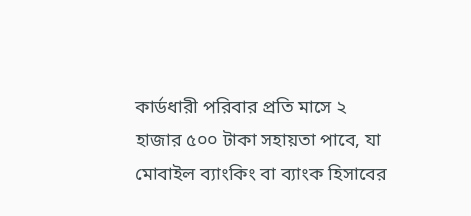কার্ডধারী পরিবার প্রতি মাসে ২ হাজার ৫০০ টাকা সহায়তা পাবে, যা মোবাইল ব্যাংকিং বা ব্যাংক হিসাবের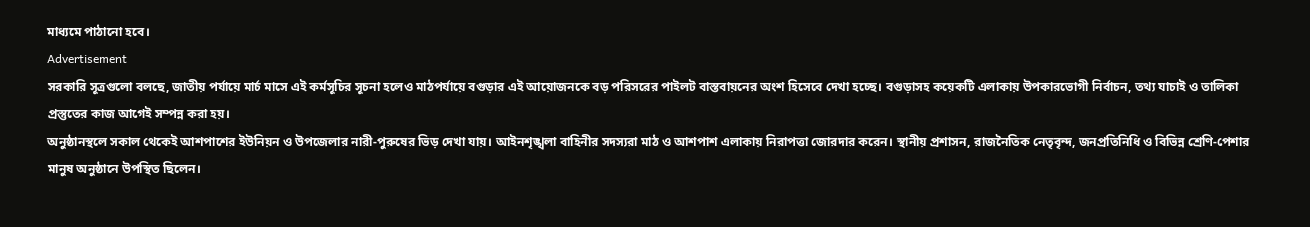মাধ্যমে পাঠানো হবে।
Advertisement
সরকারি সূত্রগুলো বলছে, জাতীয় পর্যায়ে মার্চ মাসে এই কর্মসূচির সূচনা হলেও মাঠপর্যায়ে বগুড়ার এই আয়োজনকে বড় পরিসরের পাইলট বাস্তবায়নের অংশ হিসেবে দেখা হচ্ছে। বগুড়াসহ কয়েকটি এলাকায় উপকারভোগী নির্বাচন, তথ্য যাচাই ও তালিকা প্রস্তুতের কাজ আগেই সম্পন্ন করা হয়।
অনুষ্ঠানস্থলে সকাল থেকেই আশপাশের ইউনিয়ন ও উপজেলার নারী-পুরুষের ভিড় দেখা যায়। আইনশৃঙ্খলা বাহিনীর সদস্যরা মাঠ ও আশপাশ এলাকায় নিরাপত্তা জোরদার করেন। স্থানীয় প্রশাসন, রাজনৈতিক নেতৃবৃন্দ, জনপ্রতিনিধি ও বিভিন্ন শ্রেণি-পেশার মানুষ অনুষ্ঠানে উপস্থিত ছিলেন।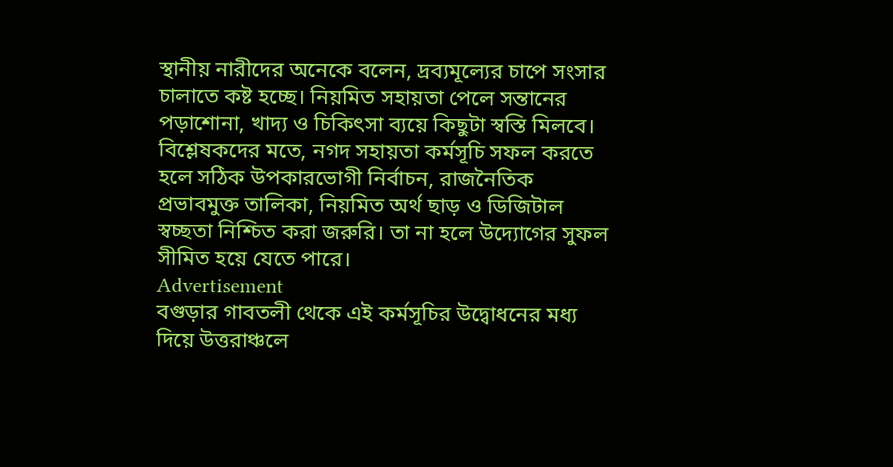স্থানীয় নারীদের অনেকে বলেন, দ্রব্যমূল্যের চাপে সংসার চালাতে কষ্ট হচ্ছে। নিয়মিত সহায়তা পেলে সন্তানের পড়াশোনা, খাদ্য ও চিকিৎসা ব্যয়ে কিছুটা স্বস্তি মিলবে।
বিশ্লেষকদের মতে, নগদ সহায়তা কর্মসূচি সফল করতে হলে সঠিক উপকারভোগী নির্বাচন, রাজনৈতিক প্রভাবমুক্ত তালিকা, নিয়মিত অর্থ ছাড় ও ডিজিটাল স্বচ্ছতা নিশ্চিত করা জরুরি। তা না হলে উদ্যোগের সুফল সীমিত হয়ে যেতে পারে।
Advertisement
বগুড়ার গাবতলী থেকে এই কর্মসূচির উদ্বোধনের মধ্য দিয়ে উত্তরাঞ্চলে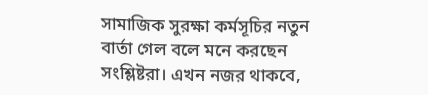সামাজিক সুরক্ষা কর্মসূচির নতুন বার্তা গেল বলে মনে করছেন সংশ্লিষ্টরা। এখন নজর থাকবে,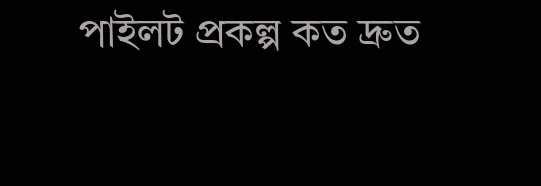পাইলট প্রকল্প কত দ্রুত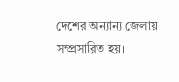দেশের অন্যান্য জেলায় সম্প্রসারিত হয়।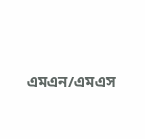এমএন/এমএস